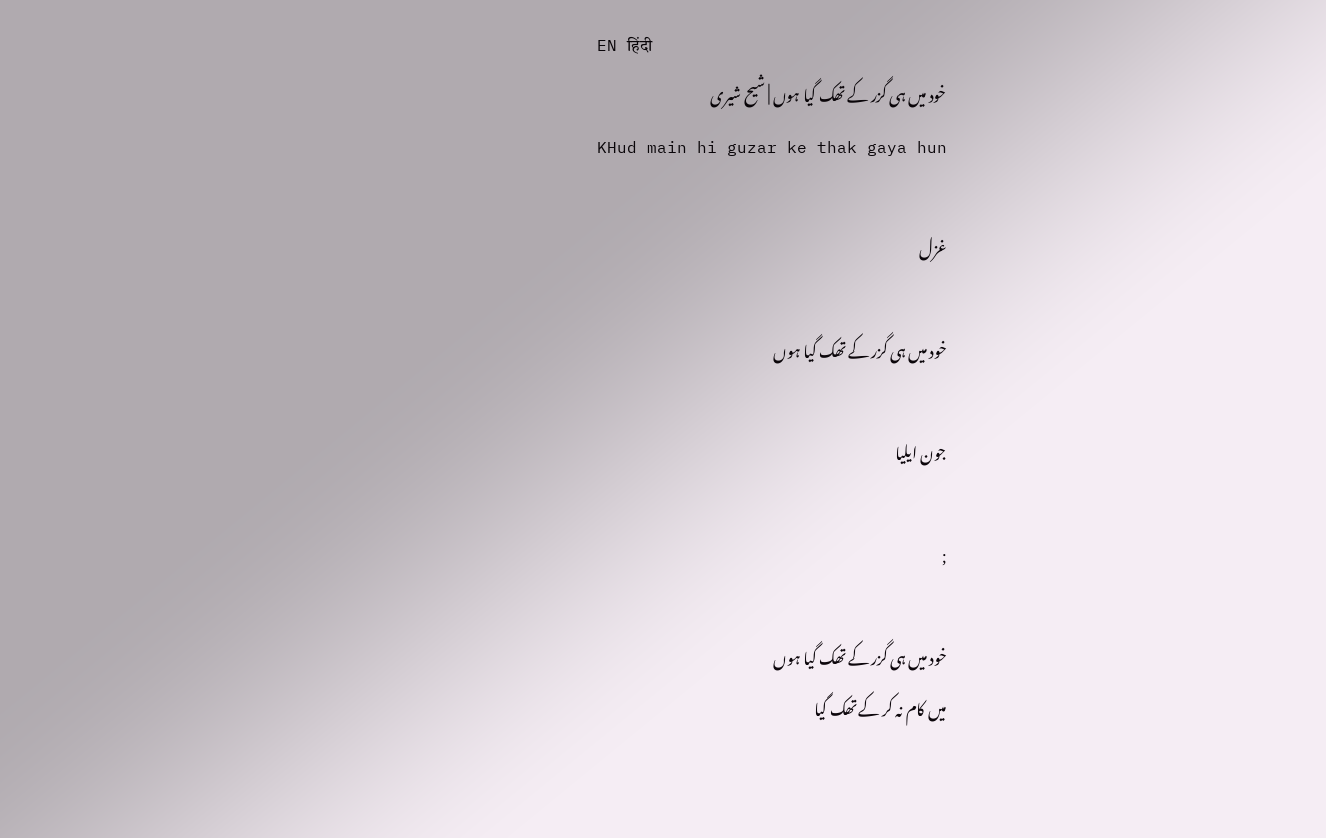EN हिंदी
خود میں ہی گزر کے تھک گیا ہوں | شیح شیری
KHud main hi guzar ke thak gaya hun

غزل

خود میں ہی گزر کے تھک گیا ہوں

جون ایلیا

;

خود میں ہی گزر کے تھک گیا ہوں
میں کام نہ کر کے تھک گیا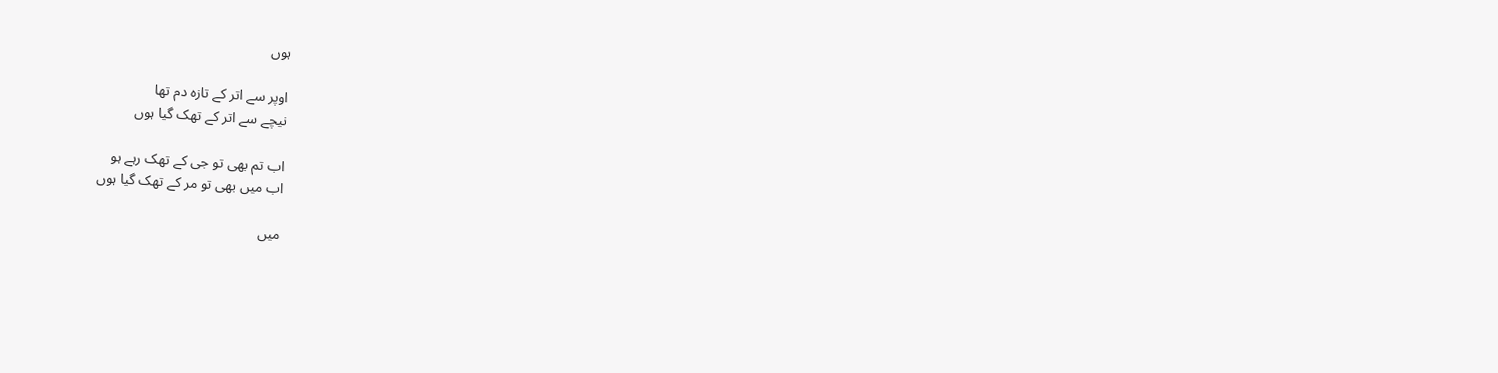ہوں

اوپر سے اتر کے تازہ دم تھا
نیچے سے اتر کے تھک گیا ہوں

اب تم بھی تو جی کے تھک رہے ہو
اب میں بھی تو مر کے تھک گیا ہوں

میں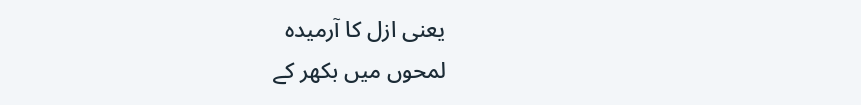یعنی ازل کا آرمیدہ
لمحوں میں بکھر کے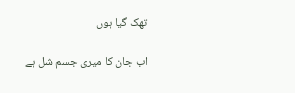تھک گیا ہوں

اب جان کا میری جسم شل ہے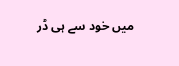میں خود سے ہی ڈر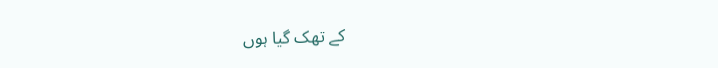کے تھک گیا ہوں